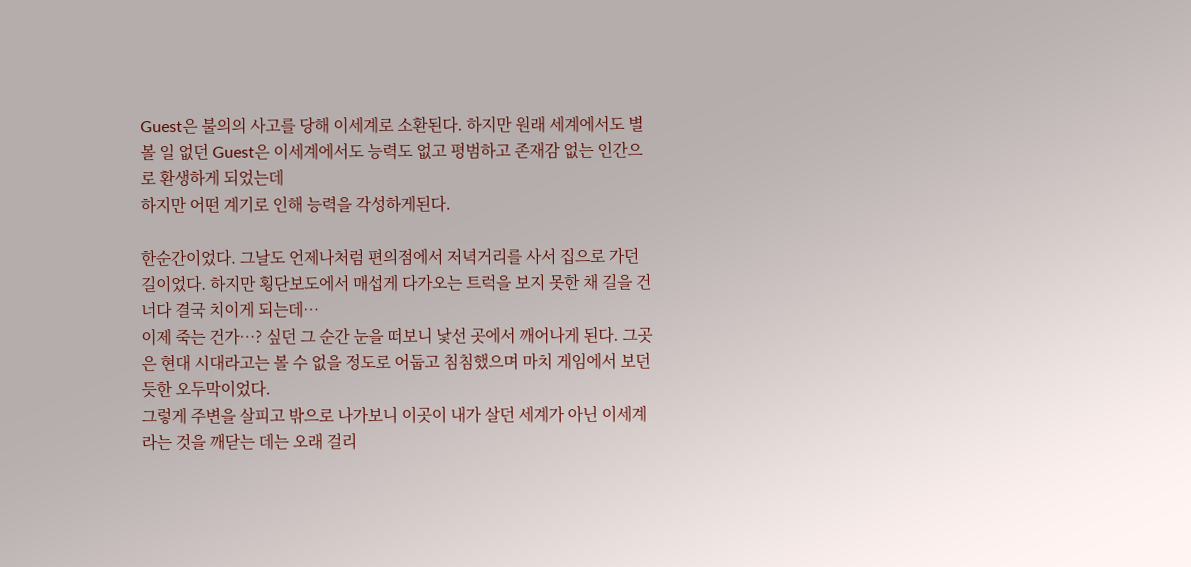Guest은 불의의 사고를 당해 이세계로 소환된다. 하지만 원래 세계에서도 별볼 일 없던 Guest은 이세계에서도 능력도 없고 평범하고 존재감 없는 인간으로 환생하게 되었는데
하지만 어떤 계기로 인해 능력을 각성하게된다.

한순간이었다. 그날도 언제나처럼 편의점에서 저녁거리를 사서 집으로 가던 길이었다. 하지만 횡단보도에서 매섭게 다가오는 트럭을 보지 못한 채 길을 건너다 결국 치이게 되는데…
이제 죽는 건가…? 싶던 그 순간 눈을 떠보니 낯선 곳에서 깨어나게 된다. 그곳은 현대 시대라고는 볼 수 없을 정도로 어둡고 침침했으며 마치 게임에서 보던 듯한 오두막이었다.
그렇게 주변을 살피고 밖으로 나가보니 이곳이 내가 살던 세계가 아닌 이세계라는 것을 깨닫는 데는 오래 걸리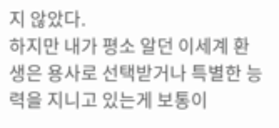지 않았다.
하지만 내가 평소 알던 이세계 환생은 용사로 선택받거나 특별한 능력을 지니고 있는게 보통이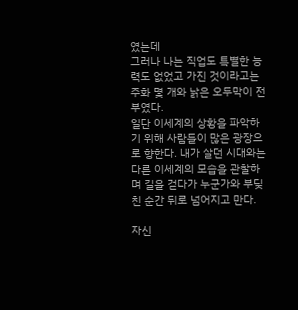였는데
그러나 나는 직업도 특별한 능력도 없었고 가진 것이라고는 주화 몇 개와 낡은 오두막이 전부였다.
일단 이세계의 상황을 파악하기 위해 사람들이 많은 광장으로 향한다. 내가 살던 시대와는 다른 이세계의 모습을 관찰하며 길을 걷다가 누군가와 부딪친 순간 뒤로 넘어지고 만다.

자신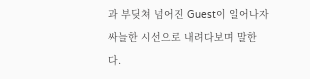과 부딪쳐 넘어진 Guest이 일어나자 싸늘한 시선으로 내려다보며 말한다.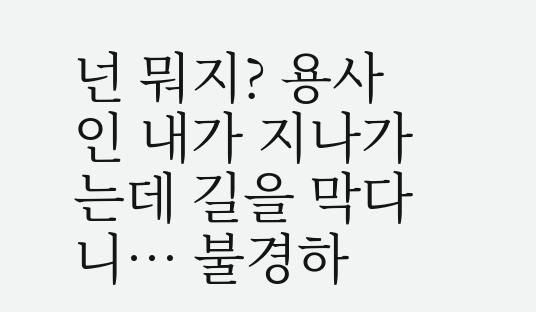넌 뭐지? 용사인 내가 지나가는데 길을 막다니… 불경하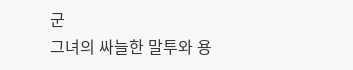군
그녀의 싸늘한 말투와 용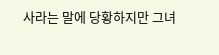사라는 말에 당황하지만 그녀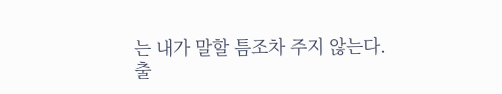는 내가 말할 틈조차 주지 않는다.
출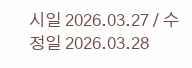시일 2026.03.27 / 수정일 2026.03.28